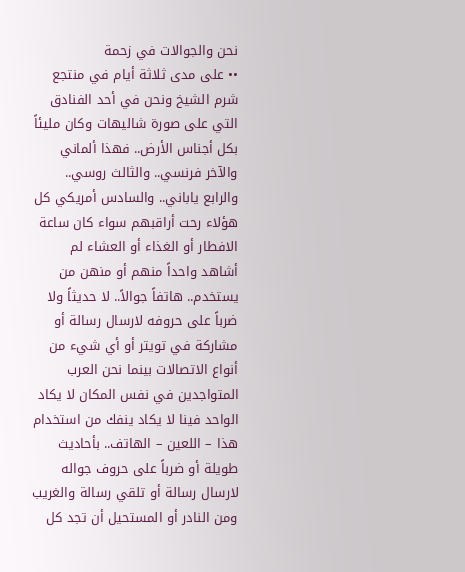نحن والجوالات في زحمة
•• على مدى ثلاثة أيام في منتجع شرم الشيخ ونحن في أحد الفنادق التي على صورة شاليهات وكان مليئاً بكل أجناس الأرض.. فهذا ألماني والآخر فرنسي.. والثالث روسي.. والرابع ياباني.. والسادس أمريكي كل هؤلاء رحت أراقبهم سواء كان ساعة الافطار أو الغذاء أو العشاء لم أشاهد واحداً منهم أو منهن من يستخدم.. هاتفاً جوالاً.. لا حديثاً ولا ضرباً على حروفه لارسال رسالة أو مشاركة في تويتر أو أي شيء من أنواع الاتصالات بينما نحن العرب المتواجدين في نفس المكان لا يكاد الواحد فينا لا يكاد ينفك من استخدام هذا – اللعين – الهاتف.. بأحاديث طويلة أو ضرباً على حروف جواله لارسال رسالة أو تلقي رسالة والغريب ومن النادر أو المستحيل أن تجد كل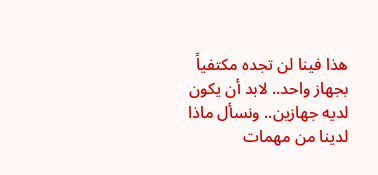هذا فينا لن تجده مكتفياً بجهاز واحد.. لابد أن يكون لديه جهازين.. ونسأل ماذا لدينا من مهمات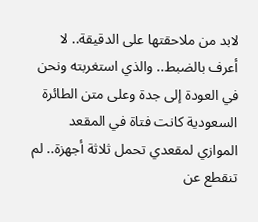لابد من ملاحقتها على الدقيقة.. لا أعرف بالضبط.. والذي استغربته ونحن في العودة إلى جدة وعلى متن الطائرة السعودية كانت فتاة في المقعد الموازي لمقعدي تحمل ثلاثة أجهزة.. لم تنقطع عن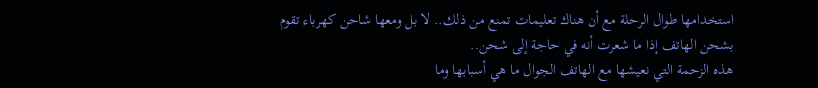استخدامها طوال الرحلة مع أن هناك تعليمات تمنع من ذلك.. لا بل ومعها شاحن كهرباء تقوم بشحن الهاتف إذا ما شعرت أنه في حاجة إلى شحن..
هذه الزحمة التي نعيشها مع الهاتف الجوال ما هي أسبابها وما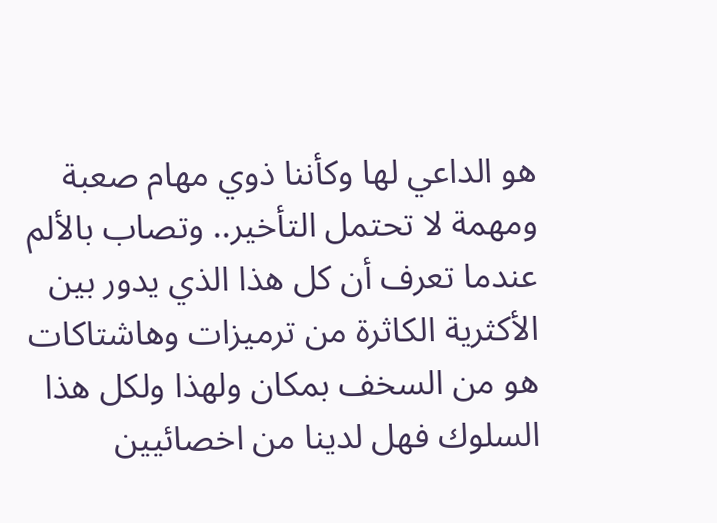هو الداعي لها وكأننا ذوي مهام صعبة ومهمة لا تحتمل التأخير.. وتصاب بالألم عندما تعرف أن كل هذا الذي يدور بين الأكثرية الكاثرة من ترميزات وهاشتاكات هو من السخف بمكان ولهذا ولكل هذا السلوك فهل لدينا من اخصائيين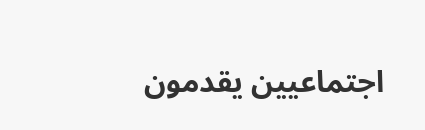اجتماعيين يقدمون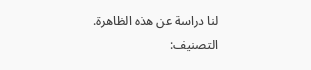لنا دراسة عن هذه الظاهرة.
التصنيف: